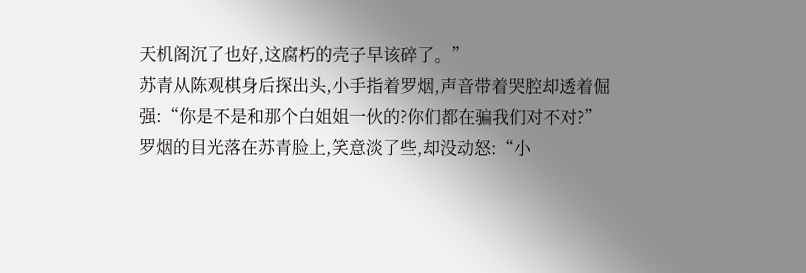天机阁沉了也好,这腐朽的壳子早该碎了。”
苏青从陈观棋身后探出头,小手指着罗烟,声音带着哭腔却透着倔强:“你是不是和那个白姐姐一伙的?你们都在骗我们对不对?”
罗烟的目光落在苏青脸上,笑意淡了些,却没动怒:“小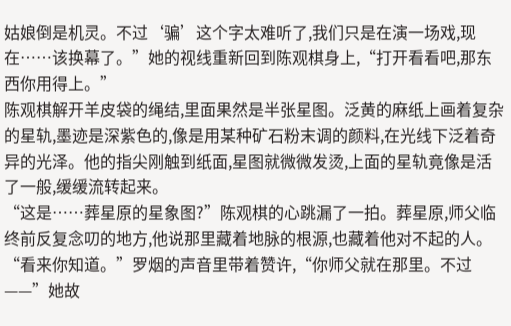姑娘倒是机灵。不过‘骗’这个字太难听了,我们只是在演一场戏,现在……该换幕了。”她的视线重新回到陈观棋身上,“打开看看吧,那东西你用得上。”
陈观棋解开羊皮袋的绳结,里面果然是半张星图。泛黄的麻纸上画着复杂的星轨,墨迹是深紫色的,像是用某种矿石粉末调的颜料,在光线下泛着奇异的光泽。他的指尖刚触到纸面,星图就微微发烫,上面的星轨竟像是活了一般,缓缓流转起来。
“这是……葬星原的星象图?”陈观棋的心跳漏了一拍。葬星原,师父临终前反复念叨的地方,他说那里藏着地脉的根源,也藏着他对不起的人。
“看来你知道。”罗烟的声音里带着赞许,“你师父就在那里。不过——”她故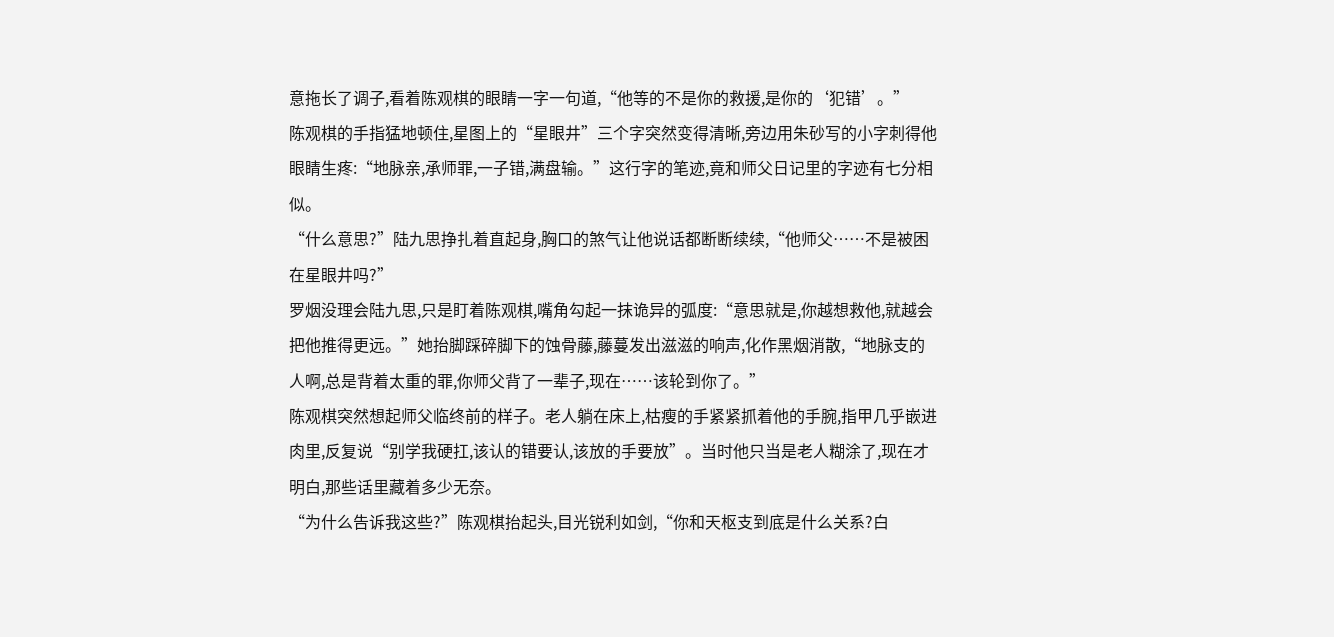意拖长了调子,看着陈观棋的眼睛一字一句道,“他等的不是你的救援,是你的‘犯错’。”
陈观棋的手指猛地顿住,星图上的“星眼井”三个字突然变得清晰,旁边用朱砂写的小字刺得他眼睛生疼:“地脉亲,承师罪,一子错,满盘输。”这行字的笔迹,竟和师父日记里的字迹有七分相似。
“什么意思?”陆九思挣扎着直起身,胸口的煞气让他说话都断断续续,“他师父……不是被困在星眼井吗?”
罗烟没理会陆九思,只是盯着陈观棋,嘴角勾起一抹诡异的弧度:“意思就是,你越想救他,就越会把他推得更远。”她抬脚踩碎脚下的蚀骨藤,藤蔓发出滋滋的响声,化作黑烟消散,“地脉支的人啊,总是背着太重的罪,你师父背了一辈子,现在……该轮到你了。”
陈观棋突然想起师父临终前的样子。老人躺在床上,枯瘦的手紧紧抓着他的手腕,指甲几乎嵌进肉里,反复说“别学我硬扛,该认的错要认,该放的手要放”。当时他只当是老人糊涂了,现在才明白,那些话里藏着多少无奈。
“为什么告诉我这些?”陈观棋抬起头,目光锐利如剑,“你和天枢支到底是什么关系?白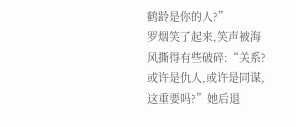鹤龄是你的人?”
罗烟笑了起来,笑声被海风撕得有些破碎:“关系?或许是仇人,或许是同谋,这重要吗?”她后退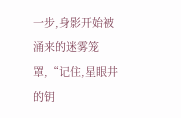一步,身影开始被涌来的迷雾笼罩,“记住,星眼井的钥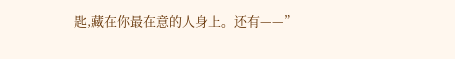匙,藏在你最在意的人身上。还有——”